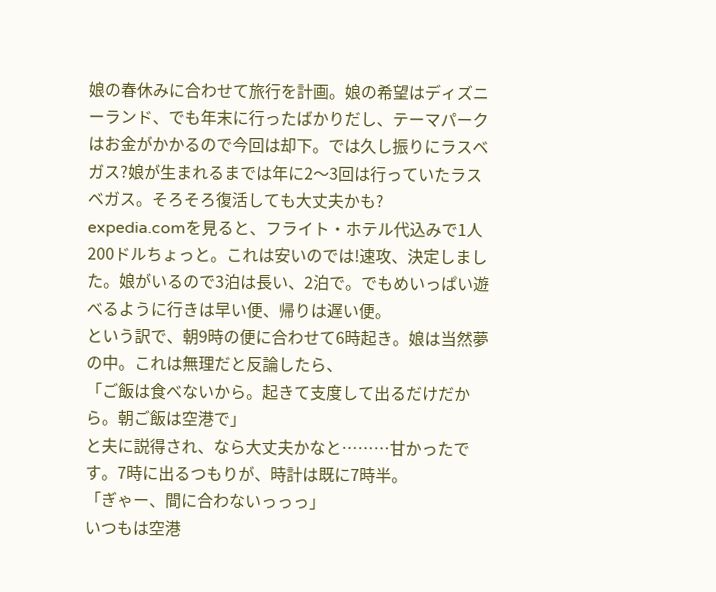娘の春休みに合わせて旅行を計画。娘の希望はディズニーランド、でも年末に行ったばかりだし、テーマパークはお金がかかるので今回は却下。では久し振りにラスベガス?娘が生まれるまでは年に2〜3回は行っていたラスベガス。そろそろ復活しても大丈夫かも?
expedia.comを見ると、フライト・ホテル代込みで1人200ドルちょっと。これは安いのでは!速攻、決定しました。娘がいるので3泊は長い、2泊で。でもめいっぱい遊べるように行きは早い便、帰りは遅い便。
という訳で、朝9時の便に合わせて6時起き。娘は当然夢の中。これは無理だと反論したら、
「ご飯は食べないから。起きて支度して出るだけだから。朝ご飯は空港で」
と夫に説得され、なら大丈夫かなと………甘かったです。7時に出るつもりが、時計は既に7時半。
「ぎゃー、間に合わないっっっ」
いつもは空港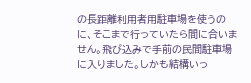の長距離利用者用駐車場を使うのに、そこまで行っていたら間に合いません。飛び込みで手前の民間駐車場に入りました。しかも結構いっ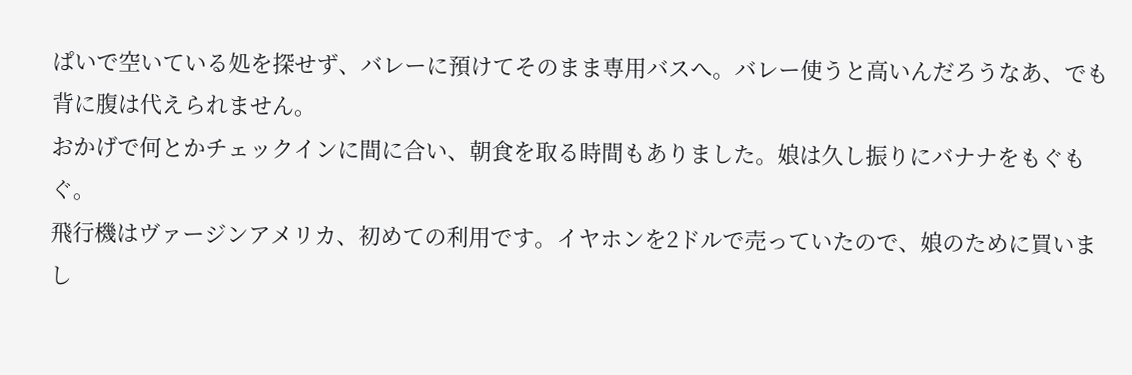ぱいで空いている処を探せず、バレーに預けてそのまま専用バスへ。バレー使うと高いんだろうなあ、でも背に腹は代えられません。
おかげで何とかチェックインに間に合い、朝食を取る時間もありました。娘は久し振りにバナナをもぐもぐ。
飛行機はヴァージンアメリカ、初めての利用です。イヤホンを2ドルで売っていたので、娘のために買いまし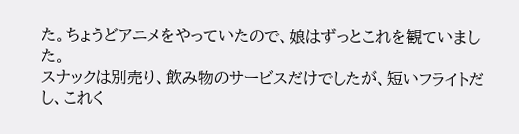た。ちょうどアニメをやっていたので、娘はずっとこれを観ていました。
スナックは別売り、飲み物のサービスだけでしたが、短いフライトだし、これく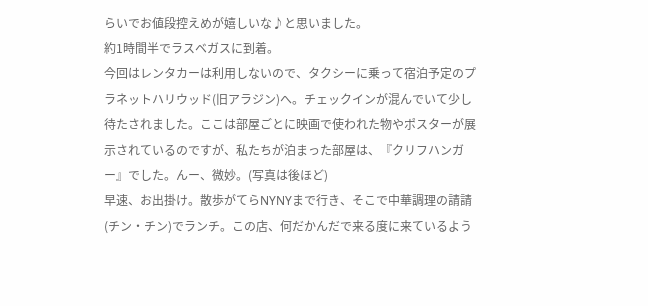らいでお値段控えめが嬉しいな♪と思いました。
約1時間半でラスベガスに到着。
今回はレンタカーは利用しないので、タクシーに乗って宿泊予定のプラネットハリウッド(旧アラジン)へ。チェックインが混んでいて少し待たされました。ここは部屋ごとに映画で使われた物やポスターが展示されているのですが、私たちが泊まった部屋は、『クリフハンガー』でした。んー、微妙。(写真は後ほど)
早速、お出掛け。散歩がてらNYNYまで行き、そこで中華調理の請請(チン・チン)でランチ。この店、何だかんだで来る度に来ているよう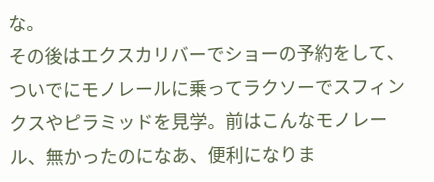な。
その後はエクスカリバーでショーの予約をして、ついでにモノレールに乗ってラクソーでスフィンクスやピラミッドを見学。前はこんなモノレール、無かったのになあ、便利になりま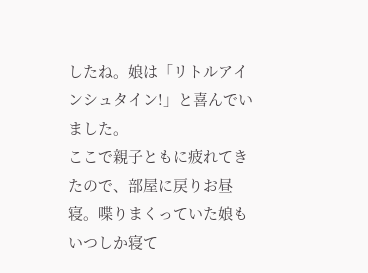したね。娘は「リトルアインシュタイン!」と喜んでいました。
ここで親子ともに疲れてきたので、部屋に戻りお昼寝。喋りまくっていた娘もいつしか寝て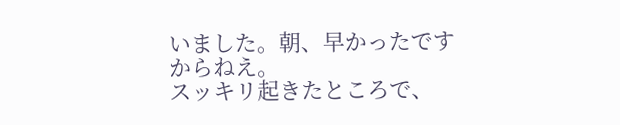いました。朝、早かったですからねえ。
スッキリ起きたところで、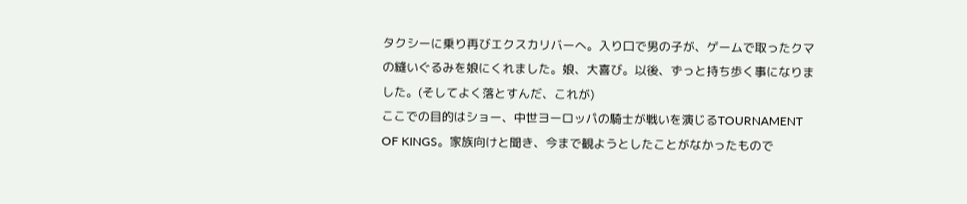タクシーに乗り再びエクスカリバーへ。入り口で男の子が、ゲームで取ったクマの縫いぐるみを娘にくれました。娘、大喜び。以後、ずっと持ち歩く事になりました。(そしてよく落とすんだ、これが)
ここでの目的はショー、中世ヨーロッパの騎士が戦いを演じるTOURNAMENT OF KINGS。家族向けと聞き、今まで観ようとしたことがなかったもので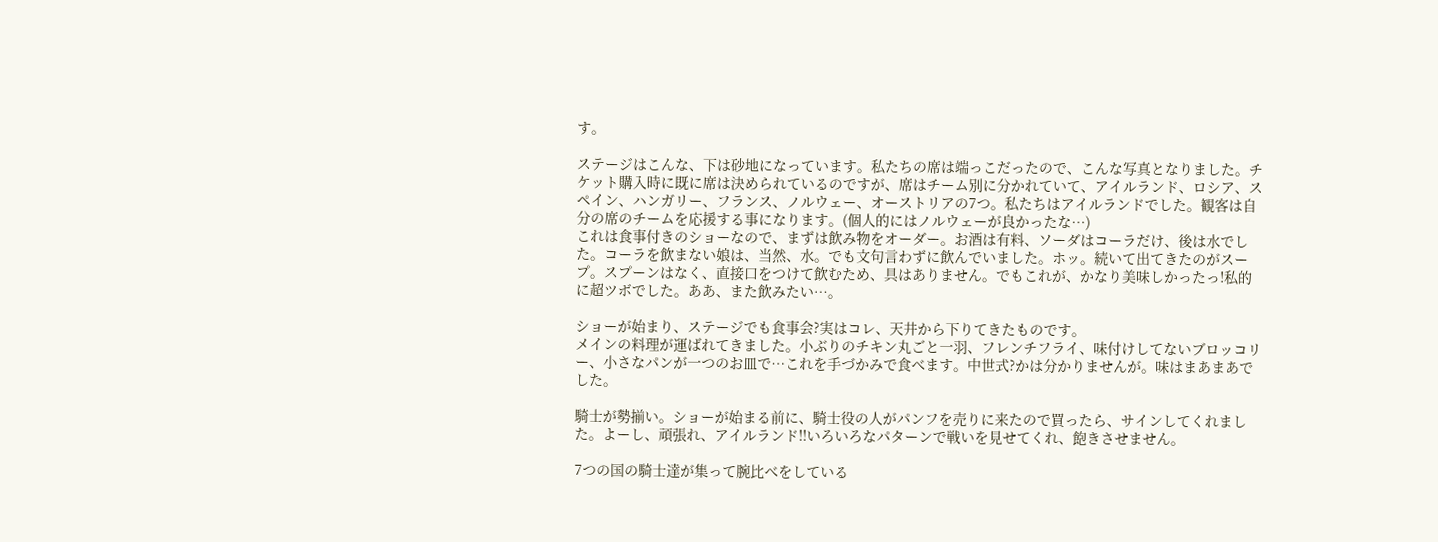す。

ステージはこんな、下は砂地になっています。私たちの席は端っこだったので、こんな写真となりました。チケット購入時に既に席は決められているのですが、席はチーム別に分かれていて、アイルランド、ロシア、スペイン、ハンガリー、フランス、ノルウェー、オーストリアの7つ。私たちはアイルランドでした。観客は自分の席のチームを応援する事になります。(個人的にはノルウェーが良かったな…)
これは食事付きのショーなので、まずは飲み物をオーダー。お酒は有料、ソーダはコーラだけ、後は水でした。コーラを飲まない娘は、当然、水。でも文句言わずに飲んでいました。ホッ。続いて出てきたのがスープ。スプーンはなく、直接口をつけて飲むため、具はありません。でもこれが、かなり美味しかったっ!私的に超ツボでした。ああ、また飲みたい…。

ショーが始まり、ステージでも食事会?実はコレ、天井から下りてきたものです。
メインの料理が運ばれてきました。小ぶりのチキン丸ごと一羽、フレンチフライ、味付けしてないブロッコリー、小さなパンが一つのお皿で…これを手づかみで食べます。中世式?かは分かりませんが。味はまあまあでした。

騎士が勢揃い。ショーが始まる前に、騎士役の人がパンフを売りに来たので買ったら、サインしてくれました。よーし、頑張れ、アイルランド!!いろいろなパターンで戦いを見せてくれ、飽きさせません。

7つの国の騎士達が集って腕比べをしている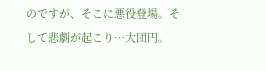のですが、そこに悪役登場。そして悲劇が起こり…大団円。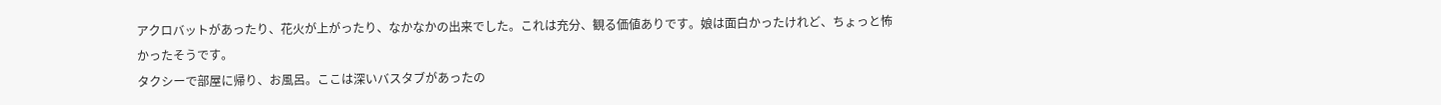アクロバットがあったり、花火が上がったり、なかなかの出来でした。これは充分、観る価値ありです。娘は面白かったけれど、ちょっと怖かったそうです。
タクシーで部屋に帰り、お風呂。ここは深いバスタブがあったの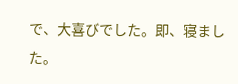で、大喜びでした。即、寝ました。